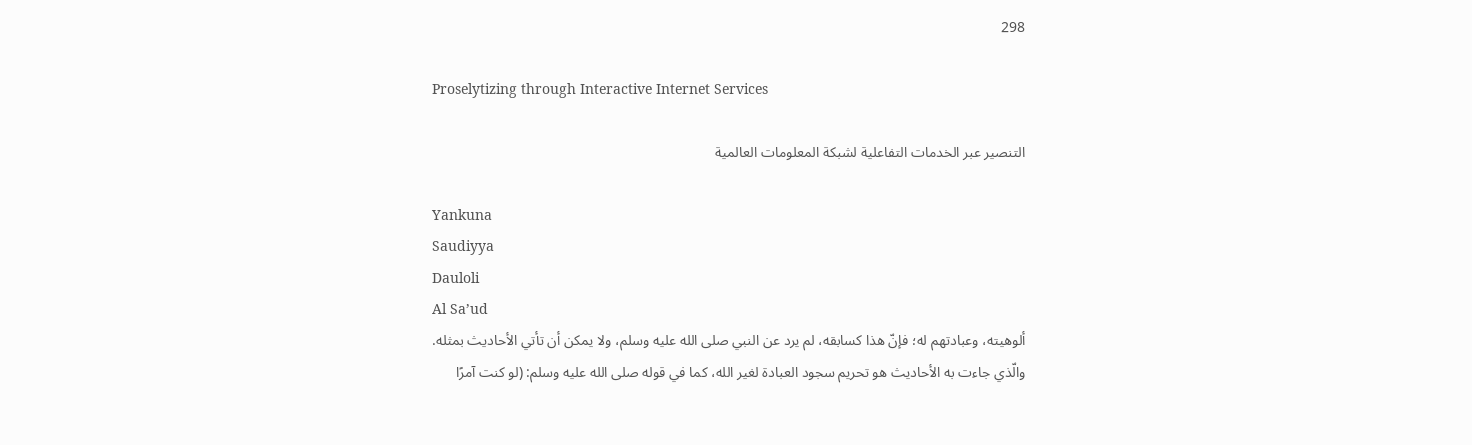298

Proselytizing through Interactive Internet Services

التنصير عبر الخدمات التفاعلية لشبكة المعلومات العالمية

Yankuna
Saudiyya
Dauloli
Al Sa’ud
ألوهيته، وعبادتهم له؛ فإنّ هذا كسابقه، لم يرد عن النبي صلى الله عليه وسلم، ولا يمكن أن تأتي الأحاديث بمثله.
والّذي جاءت به الأحاديث هو تحريم سجود العبادة لغير الله، كما في قوله صلى الله عليه وسلم: (لو كنت آمرًا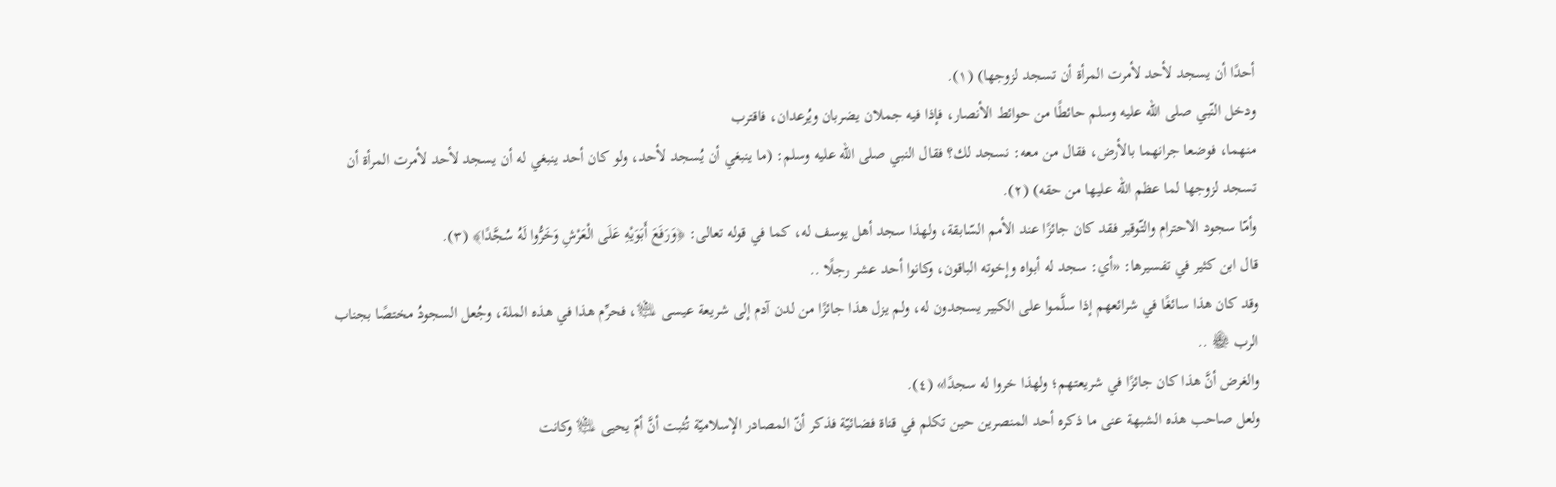أحدًا أن يسجد لأحد لأمرت المرأة أن تسجد لزوجها) (١).
ودخل النّبي صلى الله عليه وسلم حائطًا من حوائط الأنصار، فإذا فيه جملان يضربان ويُرعدان، فاقترب
منهما، فوضعا جرانهما بالأرض، فقال من معه: نسجد لك؟ فقال النبي صلى الله عليه وسلم: (ما ينبغي أن يُسجد لأحد، ولو كان أحد ينبغي له أن يسجد لأحد لأمرت المرأة أن تسجد لزوجها لما عظم الله عليها من حقه) (٢).
وأمّا سجود الاحترام والتّوقير فقد كان جائزًا عند الأمم السّابقة، ولهذا سجد أهل يوسف له، كما في قوله تعالى: ﴿وَرَفَعَ أَبَوَيْهِ عَلَى الْعَرْشِ وَخَرُّوا لَهُ سُجَّدًا﴾ (٣).
قال ابن كثير في تفسيرها: «أي: سجد له أبواه وإخوته الباقون، وكانوا أحد عشر رجلًا ..
وقد كان هذا سائغًا في شرائعهم إذا سلَّموا على الكبير يسجدون له، ولم يزل هذا جائزًا من لدن آدم إلى شريعة عيسى ﵇، فحرِّم هذا في هذه الملة، وجُعل السجودُ مختصًا بجناب الرب ﷾ ..
والغرض أنَّ هذا كان جائزًا في شريعتهم؛ ولهذا خروا له سجدًا» (٤).
ولعل صاحب هذه الشبهة عنى ما ذكره أحد المنصرين حين تكلم في قناة فضائيّة فذكر أنّ المصادر الإسلاميّة تُثبت أنَّ أمّ يحيى ﵇ وكانت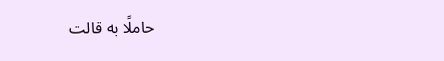حاملًا به قالت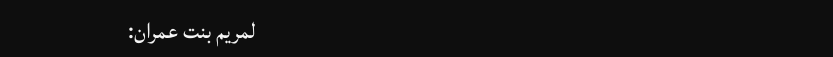لمريم بنت عمران: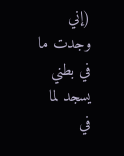(إني وجدت ما في بطني يسجد لما في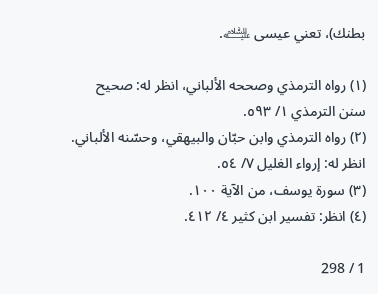بطنك)، تعني عيسى ﵇.

(١) رواه الترمذي وصححه الألباني، انظر له: صحيح سنن الترمذي ١/ ٥٩٣.
(٢) رواه الترمذي وابن حبّان والبيهقي، وحسّنه الألباني. انظر له: إرواء الغليل ٧/ ٥٤.
(٣) سورة يوسف، من الآية ١٠٠.
(٤) انظر: تفسير ابن كثير ٤/ ٤١٢.

1 / 298